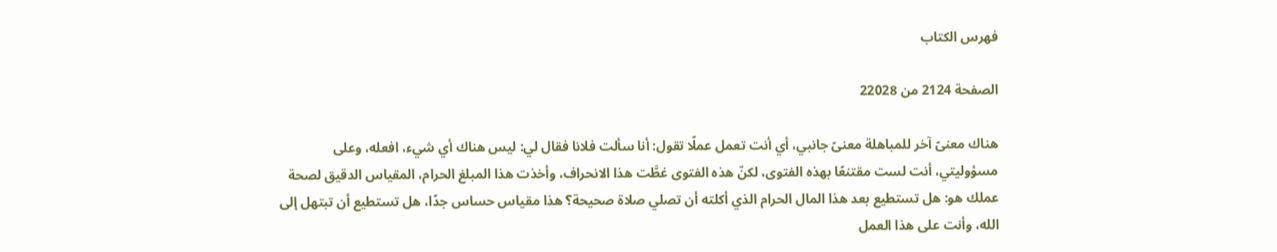فهرس الكتاب

الصفحة 2124 من 22028

هناك معنىً آخر للمباهلة معنىً جانبي، أي أنت تعمل عملًا تقول: أنا سألت فلانا فقال لي: ليس هناك أي شيء، افعله، وعلى مسؤوليتي، أنت لست مقتنعًا بهذه الفتوى، لكنّ هذه الفتوى غطَّت هذا الانحراف، وأخذت هذا المبلغ الحرام، المقياس الدقيق لصحة عملك هو: هل تستطيع بعد هذا المال الحرام الذي أكلته أن تصلي صلاة صحيحة؟ هذا مقياس حساس جدًا، هل تستطيع أن تبتهل إلى الله، وأنت على هذا العمل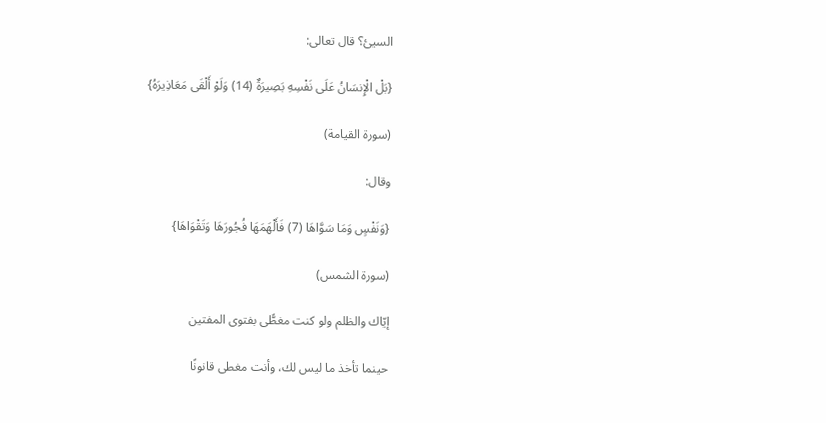السيئ؟ قال تعالى:

{بَلْ الْإِنسَانُ عَلَى نَفْسِهِ بَصِيرَةٌ (14) وَلَوْ أَلْقَى مَعَاذِيرَهُ}

(سورة القيامة)

وقال:

{وَنَفْسٍ وَمَا سَوَّاهَا (7) فَأَلْهَمَهَا فُجُورَهَا وَتَقْوَاهَا}

(سورة الشمس)

إيّاك والظلم ولو كنت مغطًّى بفتوى المفتين

حينما تأخذ ما ليس لك، وأنت مغطى قانونًا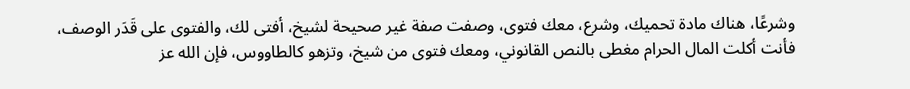وشرعًا، هناك مادة تحميك، وشرع، معك فتوى، وصفت صفة غير صحيحة لشيخ، أفتى لك، والفتوى على قَدَر الوصف، فأنت أكلت المال الحرام مغطى بالنص القانوني، ومعك فتوى من شيخ، وتزهو كالطاووس، فإن الله عز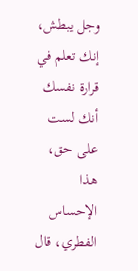وجل يبطش، إنك تعلم في قرارة نفسك أنك لست على حق، هذا الإحساس الفطري، قال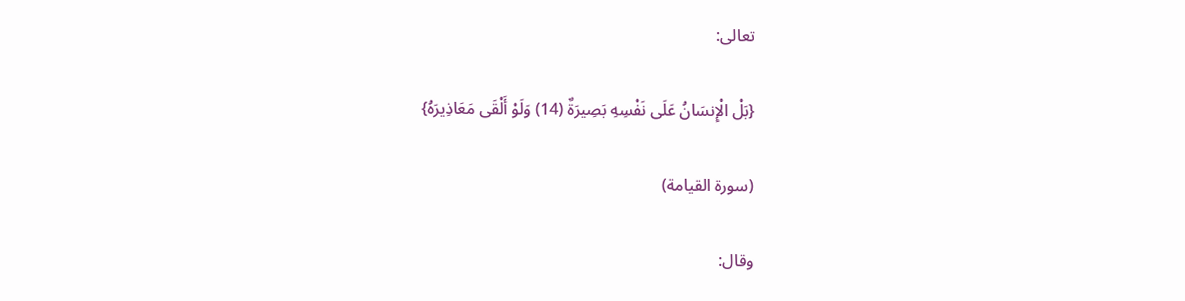تعالى:

{بَلْ الْإِنسَانُ عَلَى نَفْسِهِ بَصِيرَةٌ (14) وَلَوْ أَلْقَى مَعَاذِيرَهُ}

(سورة القيامة)

وقال: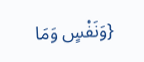{وَنَفْسٍ وَمَا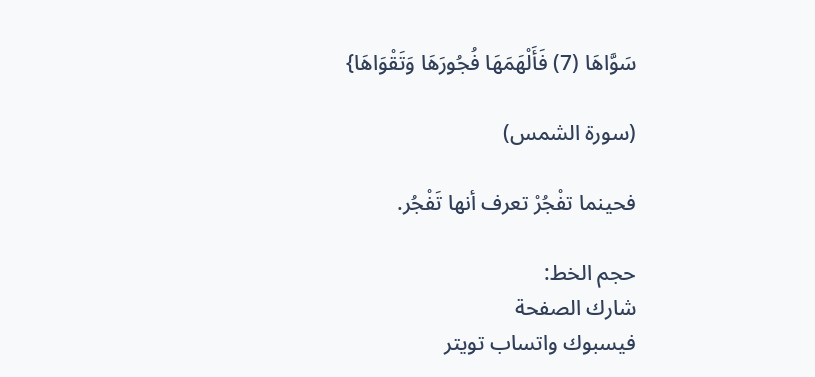سَوَّاهَا (7) فَأَلْهَمَهَا فُجُورَهَا وَتَقْوَاهَا}

(سورة الشمس)

فحينما تفْجُرْ تعرف أنها تَفْجُر.

حجم الخط:
شارك الصفحة
فيسبوك واتساب تويتر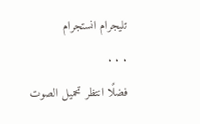تليجرام انستجرام
. . .
فضلًا انتظر تحميل الصوت